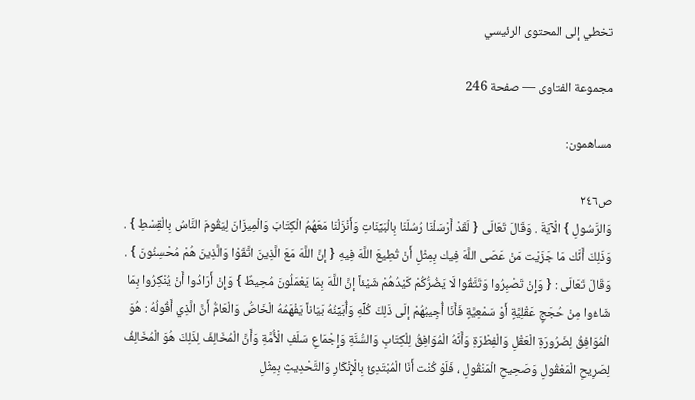تخطي إلى المحتوى الرئيسي

مجموعة الفتاوى — صفحة 246

مساهمون:

ص٢٤٦
وَالرَّسُولِ } الْآيَةَ . وَقَالَ تَعَالَى { لَقَدْ أَرْسَلْنَا رُسُلَنَا بِالْبَيِّنَاتِ وَأَنْزَلْنَا مَعَهُمُ الْكِتَابَ وَالْمِيزَانَ لِيَقُومَ النَّاسُ بِالْقِسْطِ } . وَذَلِكَ أَنَّك مَا جَزَيْت مَنْ عَصَى اللَّهَ فِيك بِمِثْلِ أَنْ تُطِيعَ اللَّهَ فِيهِ { إنَّ اللَّهَ مَعَ الَّذِينَ اتَّقَوْا وَالَّذِينَ هُمْ مُحْسِنُونَ } . وَقَالَ تَعَالَى : { وَإِنْ تَصْبِرُوا وَتَتَّقُوا لَا يَضُرُّكُمْ كَيْدُهُمْ شَيْئاً إنَّ اللَّهَ بِمَا يَعْمَلُونَ مُحِيطٌ } وَإِنْ أَرَادُوا أَنْ يُنْكِرُوا بِمَا شَاءُوا مِنْ حُجَجٍ عَقْلِيَّةٍ أَوْ سَمْعِيَّةٍ فَأَنَا أُجِيبُهُمْ إلَى ذَلِكَ كُلِّهِ وَأُبَيِّنُهُ بَيَاناً يَفْهَمُهُ الْخَاصُّ وَالْعَامُّ أَنَّ الَّذِي أَقُولُهُ : هُوَ الْمُوَافِقُ لِضَرُورَةِ الْعَقْلِ وَالْفِطْرَةِ وَأَنَّهُ الْمُوَافِقُ لِلْكِتَابِ وَالسُّنَّةِ وَإِجْمَاعِ سَلَفِ الْأُمَّةِ وَأَنَّ الْمُخَالِفَ لِذَلِكَ هُوَ الْمُخَالِفُ لِصَرِيحِ الْمَعْقُولِ وَصَحِيحِ الْمَنْقُولِ ، فَلَوْ كُنْت أَنَا الْمُبْتَدِئُ بِالْإِنْكَارِ وَالتَّحْدِيثِ بِمِثْلِ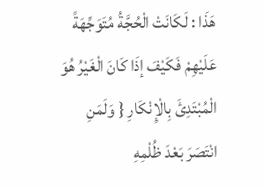هَذَا : لَكَانَتْ الْحُجَّةُ مُتَوَجِّهَةً عَلَيْهِمْ فَكَيْفَ إذَا كَانَ الْغَيْرُ هُوَ الْمُبْتَدِئَ بِالْإِنْكَارِ { وَلَمَنِ انْتَصَرَ بَعْدَ ظُلْمِهِ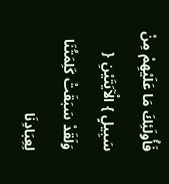فَأُولَئِكَ مَا عَلَيْهِمْ مِنْ سَبِيلٍ } الْآيَتَيْنِ { وَلَقَدْ سَبَقَتْ كَلِمَتُنَا لِعِبَادِنَا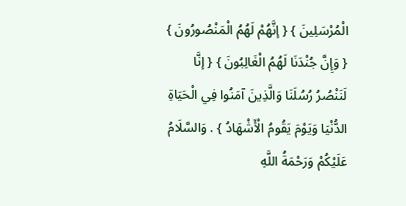الْمُرْسَلِينَ } { إنَّهُمْ لَهُمُ الْمَنْصُورُونَ } { وَإِنَّ جُنْدَنَا لَهُمُ الْغَالِبُونَ } { إنَّا لَنَنْصُرُ رُسُلَنَا وَالَّذِينَ آمَنُوا فِي الْحَيَاةِ الدُّنْيَا وَيَوْمَ يَقُومُ الْأَشْهَادُ } . وَالسَّلَامُ عَلَيْكُمْ وَرَحْمَةُ اللَّهِ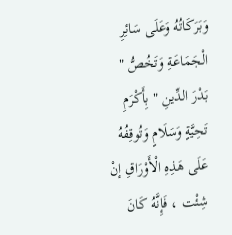وَبَرَكَاتُهُ وَعَلَى سَائِرِ الْجَمَاعَةِ وَتَخُصُّ " بَدْرَ الدِّينِ " بِأَكْرَمِ تَحِيَّةٍ وَسَلَامٍ وَتُوقِفُهُ عَلَى هَذِهِ الْأَوْرَاقِ إنْ شِئْت ، فَإِنَّهُ كَانَ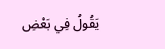يَقُولُ فِي بَعْضِ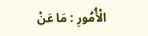الْأُمُورِ : مَا عَنْ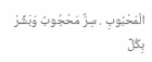الْمَحْبُوبِ . سِرٌّ مَحْجُوبٌ وَبَشِّرْ بِكُلِّ